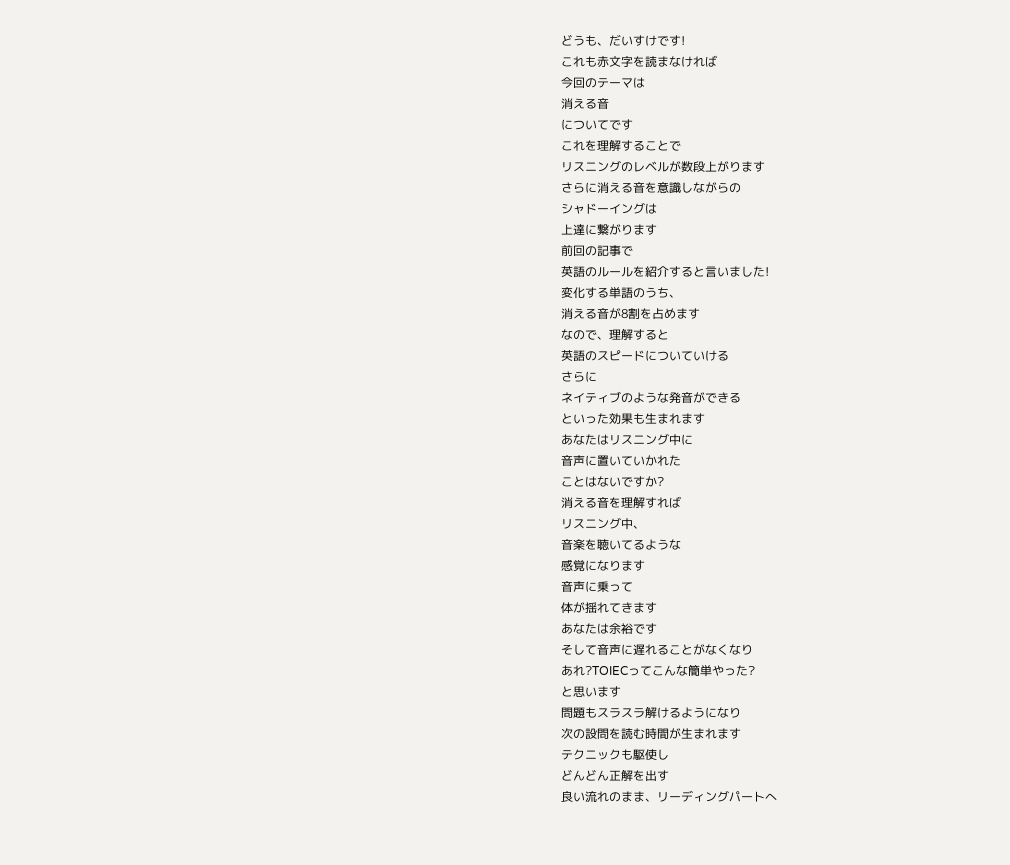どうも、だいすけです!
これも赤文字を読まなければ
今回のテーマは
消える音
についてです
これを理解することで
リスニングのレベルが数段上がります
さらに消える音を意識しながらの
シャドーイングは
上達に繋がります
前回の記事で
英語のルールを紹介すると言いました!
変化する単語のうち、
消える音が8割を占めます
なので、理解すると
英語のスピードについていける
さらに
ネイティブのような発音ができる
といった効果も生まれます
あなたはリスニング中に
音声に置いていかれた
ことはないですか?
消える音を理解すれば
リスニング中、
音楽を聴いてるような
感覚になります
音声に乗って
体が揺れてきます
あなたは余裕です
そして音声に遅れることがなくなり
あれ?TOIECってこんな簡単やった?
と思います
問題もスラスラ解けるようになり
次の設問を読む時間が生まれます
テクニックも駆使し
どんどん正解を出す
良い流れのまま、リーディングパートへ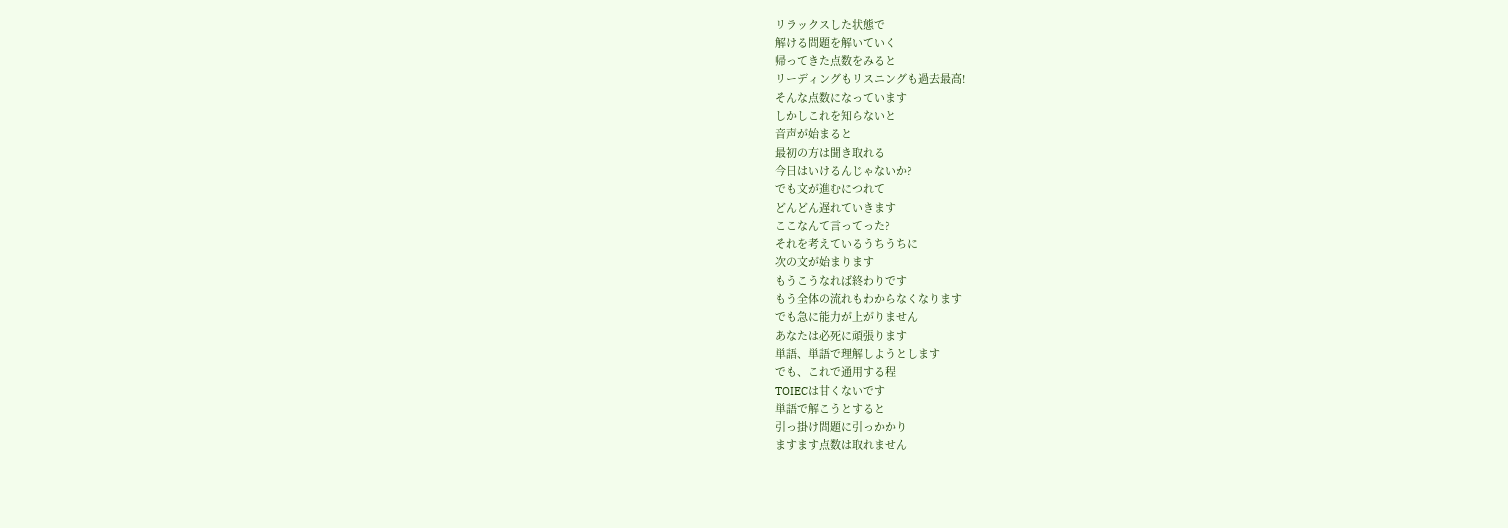リラックスした状態で
解ける問題を解いていく
帰ってきた点数をみると
リーディングもリスニングも過去最高!
そんな点数になっています
しかしこれを知らないと
音声が始まると
最初の方は聞き取れる
今日はいけるんじゃないか?
でも文が進むにつれて
どんどん遅れていきます
ここなんて言ってった?
それを考えているうちうちに
次の文が始まります
もうこうなれば終わりです
もう全体の流れもわからなくなります
でも急に能力が上がりません
あなたは必死に頑張ります
単語、単語で理解しようとします
でも、これで通用する程
TOIECは甘くないです
単語で解こうとすると
引っ掛け問題に引っかかり
ますます点数は取れません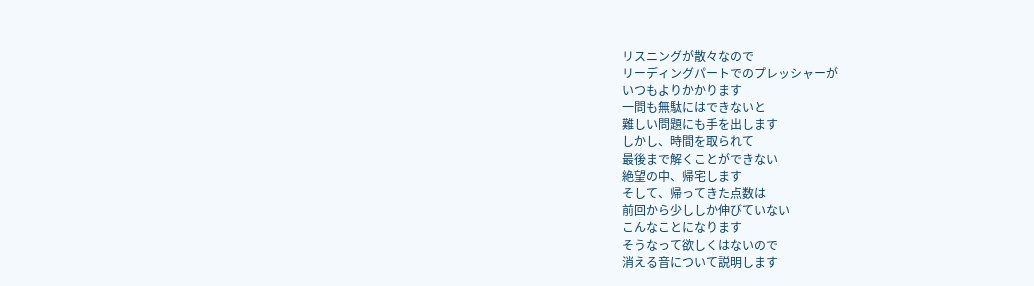リスニングが散々なので
リーディングパートでのプレッシャーが
いつもよりかかります
一問も無駄にはできないと
難しい問題にも手を出します
しかし、時間を取られて
最後まで解くことができない
絶望の中、帰宅します
そして、帰ってきた点数は
前回から少ししか伸びていない
こんなことになります
そうなって欲しくはないので
消える音について説明します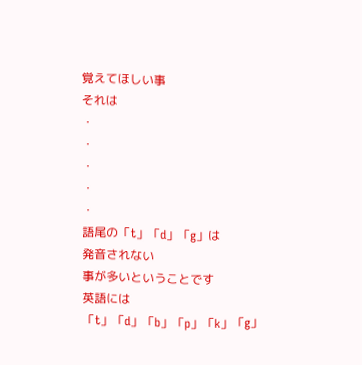覚えてほしい事
それは
・
・
・
・
・
語尾の「t」「d」「g」は
発音されない
事が多いということです
英語には
「t」「d」「b」「p」「k」「g」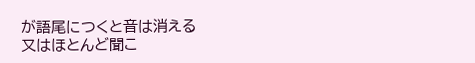が語尾につくと音は消える
又はほとんど聞こ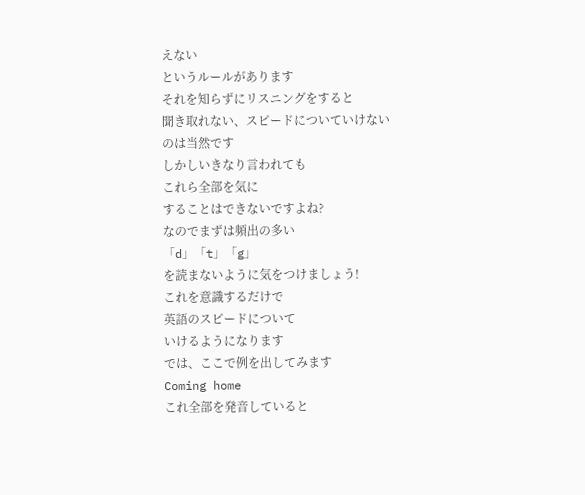えない
というルールがあります
それを知らずにリスニングをすると
聞き取れない、スピードについていけない
のは当然です
しかしいきなり言われても
これら全部を気に
することはできないですよね?
なのでまずは頻出の多い
「d」「t」「g」
を読まないように気をつけましょう!
これを意識するだけで
英語のスピードについて
いけるようになります
では、ここで例を出してみます
Coming home
これ全部を発音していると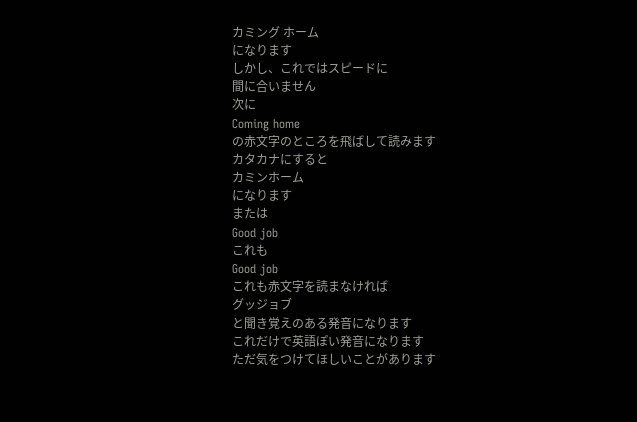カミング ホーム
になります
しかし、これではスピードに
間に合いません
次に
Coming home
の赤文字のところを飛ばして読みます
カタカナにすると
カミンホーム
になります
または
Good job
これも
Good job
これも赤文字を読まなければ
グッジョブ
と聞き覚えのある発音になります
これだけで英語ぽい発音になります
ただ気をつけてほしいことがあります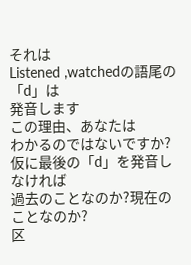それは
Listened ,watchedの語尾の「d」は
発音します
この理由、あなたは
わかるのではないですか?
仮に最後の「d」を発音しなければ
過去のことなのか?現在のことなのか?
区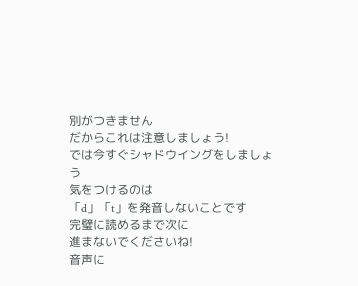別がつきません
だからこれは注意しましょう!
では今すぐシャドウイングをしましょう
気をつけるのは
「d」「t」を発音しないことです
完璧に読めるまで次に
進まないでくださいね!
音声に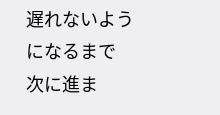遅れないようになるまで
次に進ま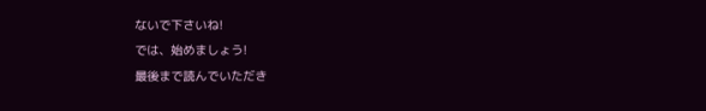ないで下さいね!
では、始めましょう!
最後まで読んでいただき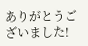ありがとうございました!